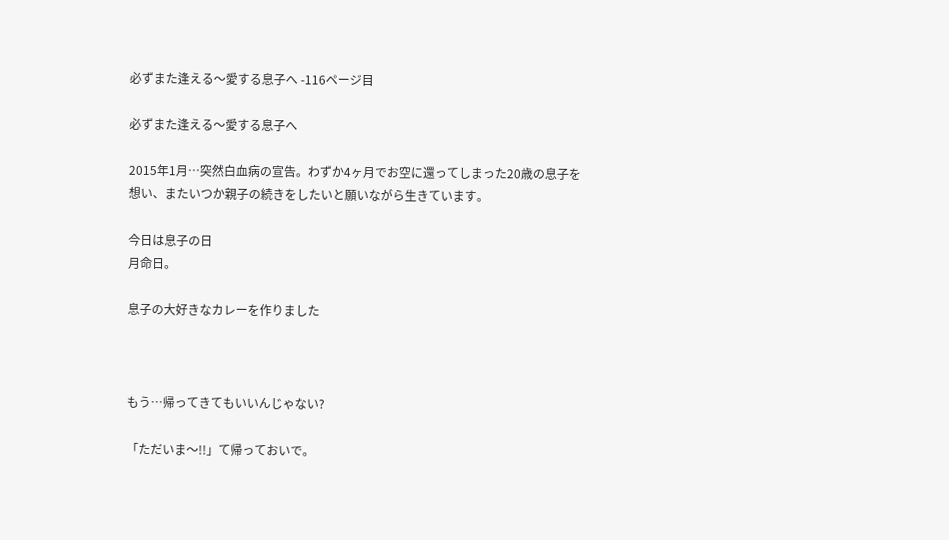必ずまた逢える〜愛する息子へ -116ページ目

必ずまた逢える〜愛する息子へ

2015年1月…突然白血病の宣告。わずか4ヶ月でお空に還ってしまった20歳の息子を想い、またいつか親子の続きをしたいと願いながら生きています。

今日は息子の日
月命日。

息子の大好きなカレーを作りました



もう…帰ってきてもいいんじゃない?

「ただいま〜!!」て帰っておいで。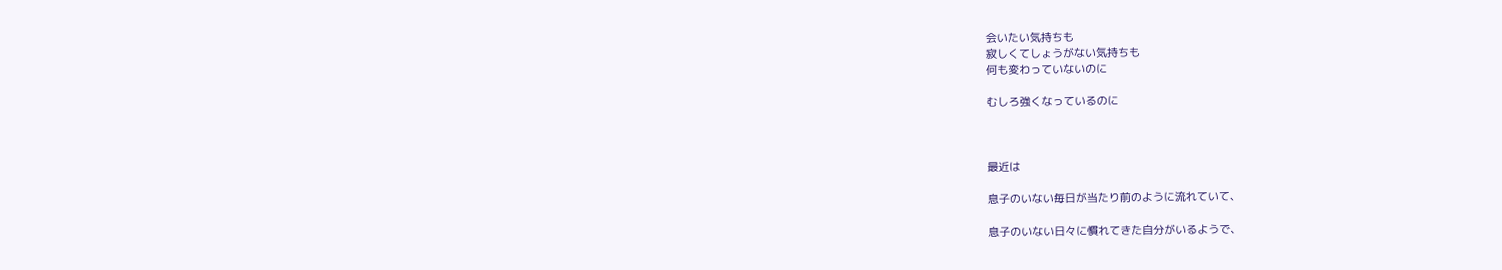会いたい気持ちも
寂しくてしょうがない気持ちも
何も変わっていないのに

むしろ強くなっているのに



最近は

息子のいない毎日が当たり前のように流れていて、

息子のいない日々に慣れてきた自分がいるようで、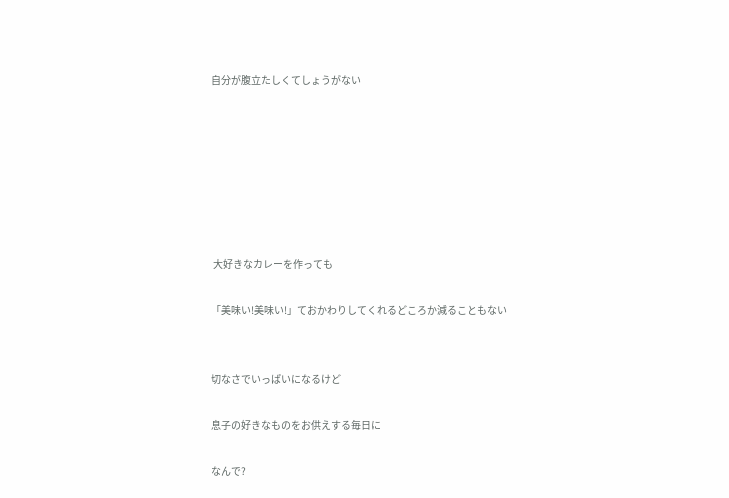自分が腹立たしくてしょうがない







 大好きなカレーを作っても

「美味い!美味い!」ておかわりしてくれるどころか減ることもない


切なさでいっぱいになるけど

息子の好きなものをお供えする毎日に

なんで?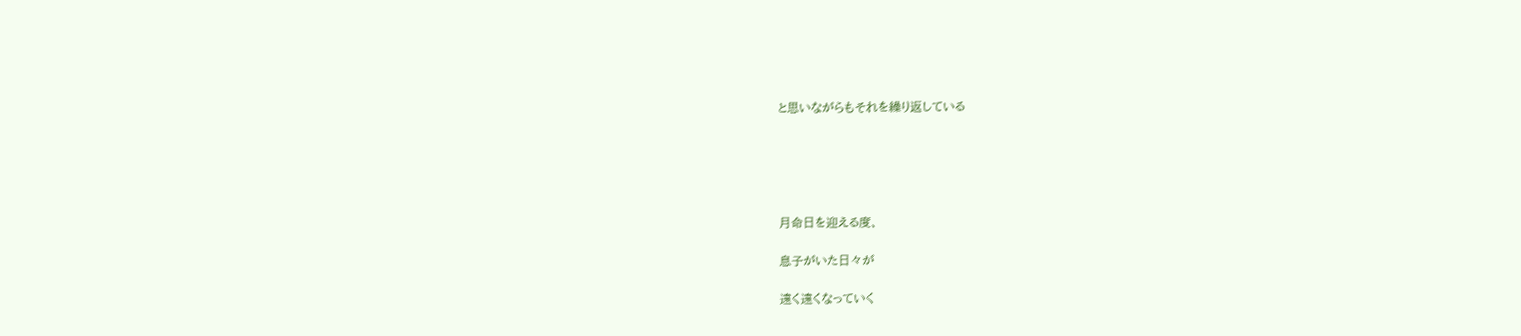と思いながらもそれを繰り返している





月命日を迎える度、

息子がいた日々が

遠く遠くなっていく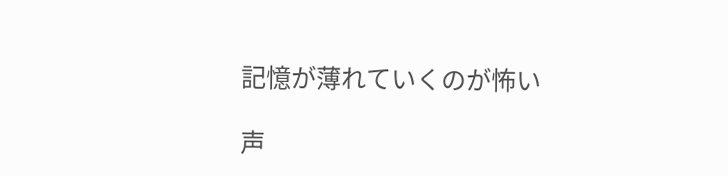記憶が薄れていくのが怖い

声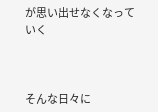が思い出せなくなっていく



そんな日々に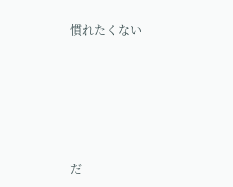慣れたくない





だ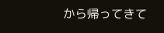から帰ってきて